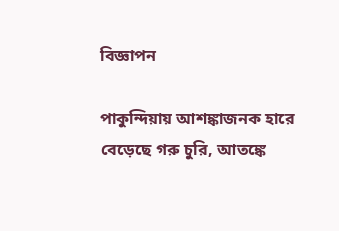বিজ্ঞাপন

পাকুন্দিয়ায় আশঙ্কাজনক হারে বেড়েছে গরু চুরি, আতঙ্কে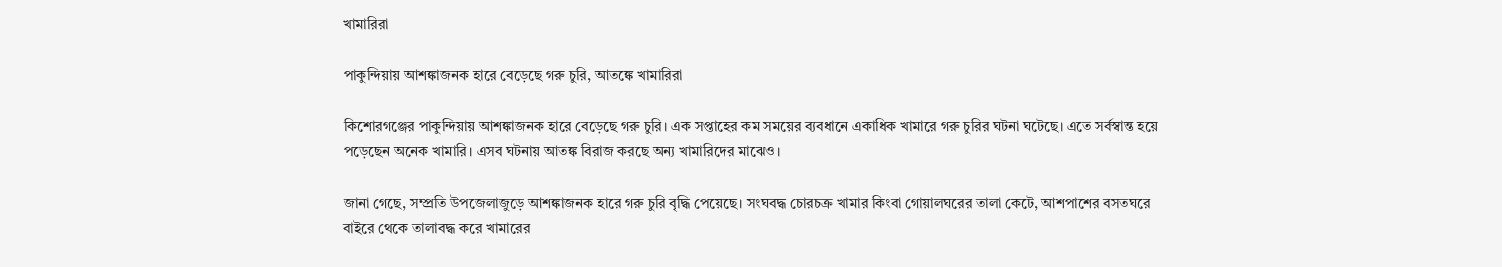খামারিরা

পাকুন্দিয়ায় আশঙ্কাজনক হারে বেড়েছে গরু চুরি, আতঙ্কে খামারিরা

কিশোরগঞ্জের পাকুন্দিয়ায় আশঙ্কাজনক হারে বেড়েছে গরু চুরি। এক সপ্তাহের কম সময়ের ব্যবধানে একাধিক খামারে গরু চুরির ঘটনা ঘটেছে। এতে সর্বস্বান্ত হয়ে পড়েছেন অনেক খামারি। এসব ঘটনায় আতঙ্ক বিরাজ করছে অন্য খামারিদের মাঝেও।

জানা গেছে, সম্প্রতি উপজেলাজুড়ে আশঙ্কাজনক হারে গরু চুরি বৃদ্ধি পেয়েছে। সংঘবদ্ধ চোরচক্র খামার কিংবা গোয়ালঘরের তালা কেটে, আশপাশের বসতঘরে বাইরে থেকে তালাবদ্ধ করে খামারের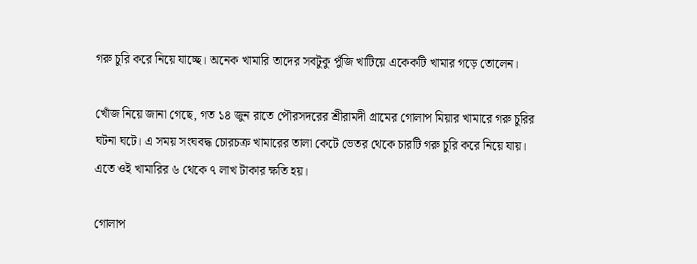গরু চুরি করে নিয়ে যাচ্ছে। অনেক খামারি তাদের সবটুকু পুঁজি খাটিয়ে একেকটি খামার গড়ে তোলেন।

খোঁজ নিয়ে জানা গেছে, গত ১৪ জুন রাতে পৌরসদরের শ্রীরামদী গ্রামের গোলাপ মিয়ার খামারে গরু চুরির ঘটনা ঘটে। এ সময় সংঘবদ্ধ চোরচক্র খামারের তালা কেটে ভেতর থেকে চারটি গরু চুরি করে নিয়ে যায়। এতে ওই খামারির ৬ থেকে ৭ লাখ টাকার ক্ষতি হয়।

গোলাপ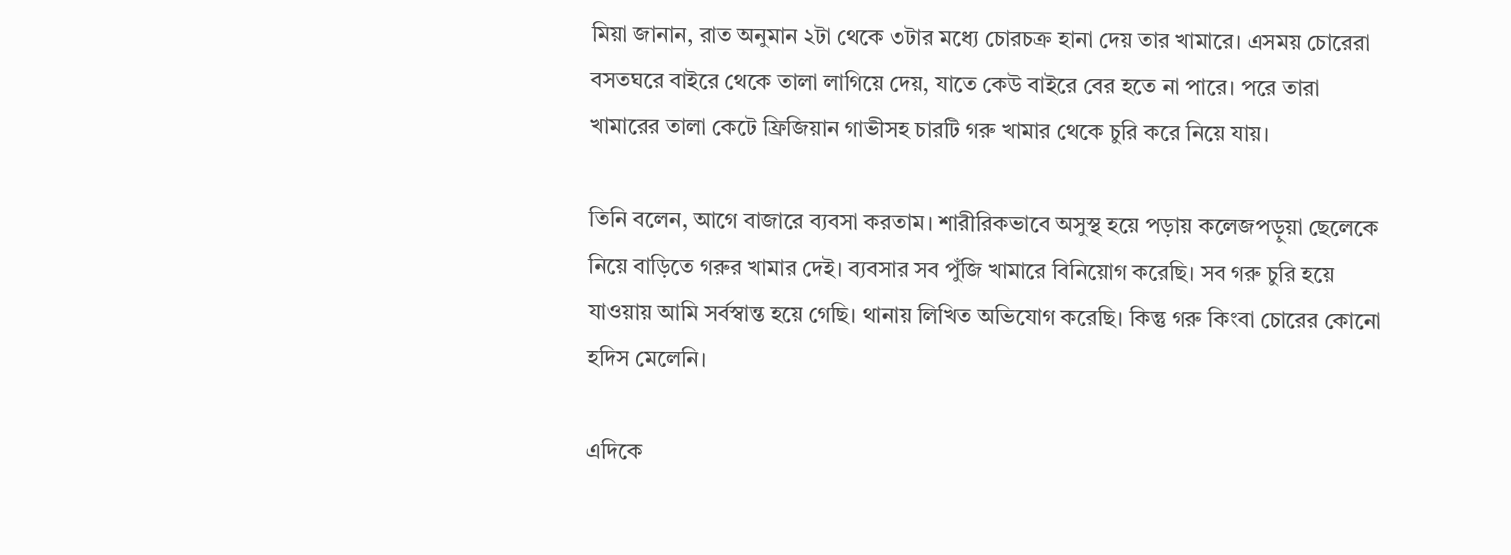মিয়া জানান, রাত অনুমান ২টা থেকে ৩টার মধ্যে চোরচক্র হানা দেয় তার খামারে। এসময় চোরেরা বসতঘরে বাইরে থেকে তালা লাগিয়ে দেয়, যাতে কেউ বাইরে বের হতে না পারে। পরে তারা খামারের তালা কেটে ফ্রিজিয়ান গাভীসহ চারটি গরু খামার থেকে চুরি করে নিয়ে যায়।

তিনি বলেন, আগে বাজারে ব্যবসা করতাম। শারীরিকভাবে অসুস্থ হয়ে পড়ায় কলেজপড়ুয়া ছেলেকে নিয়ে বাড়িতে গরুর খামার দেই। ব্যবসার সব পুঁজি খামারে বিনিয়োগ করেছি। সব গরু চুরি হয়ে যাওয়ায় আমি সর্বস্বান্ত হয়ে গেছি। থানায় লিখিত অভিযোগ করেছি। কিন্তু গরু কিংবা চোরের কোনো হদিস মেলেনি।

এদিকে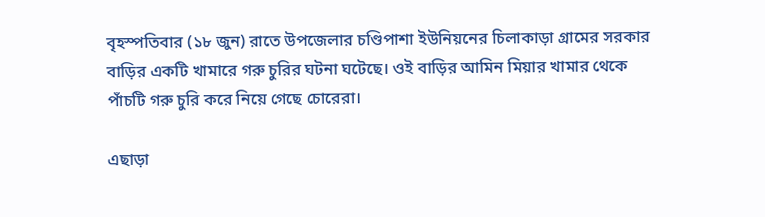বৃহস্পতিবার (১৮ জুন) রাতে উপজেলার চণ্ডিপাশা ইউনিয়নের চিলাকাড়া গ্রামের সরকার বাড়ির একটি খামারে গরু চুরির ঘটনা ঘটেছে। ওই বাড়ির আমিন মিয়ার খামার থেকে পাঁচটি গরু চুরি করে নিয়ে গেছে চোরেরা।

এছাড়া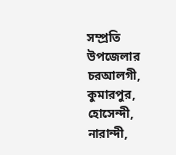সম্প্রতি উপজেলার চরআলগী, কুমারপুর, হোসেন্দী, নারান্দী,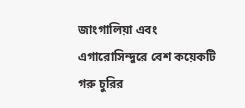জাংগালিয়া এবং এগারোসিন্দুরে বেশ কয়েকটি গরু চুরির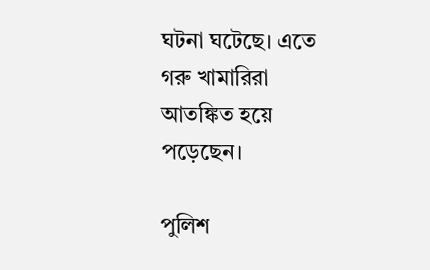ঘটনা ঘটেছে। এতে গরু খামারিরা আতঙ্কিত হয়ে পড়েছেন।

পুলিশ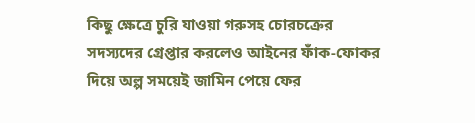কিছু ক্ষেত্রে চুরি যাওয়া গরুসহ চোরচক্রের সদস্যদের গ্রেপ্তার করলেও আইনের ফাঁক-ফোকর দিয়ে অল্প সময়েই জামিন পেয়ে ফের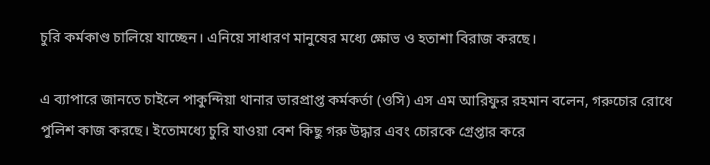চুরি কর্মকাণ্ড চালিয়ে যাচ্ছেন। এনিয়ে সাধারণ মানুষের মধ্যে ক্ষোভ ও হতাশা বিরাজ করছে।

এ ব্যাপারে জানতে চাইলে পাকুন্দিয়া থানার ভারপ্রাপ্ত কর্মকর্তা (ওসি) এস এম আরিফুর রহমান বলেন, গরুচোর রোধে পুলিশ কাজ করছে। ইতোমধ্যে চুরি যাওয়া বেশ কিছু গরু উদ্ধার এবং চোরকে গ্রেপ্তার করে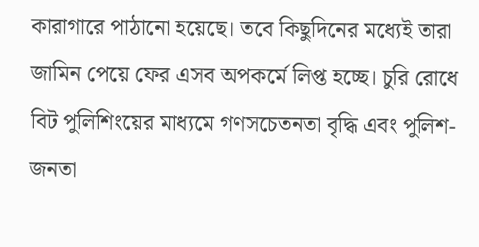কারাগারে পাঠানো হয়েছে। তবে কিছুদিনের মধ্যেই তারা জামিন পেয়ে ফের এসব অপকর্মে লিপ্ত হচ্ছে। চুরি রোধে বিট পুলিশিংয়ের মাধ্যমে গণসচেতনতা বৃদ্ধি এবং পুলিশ-জনতা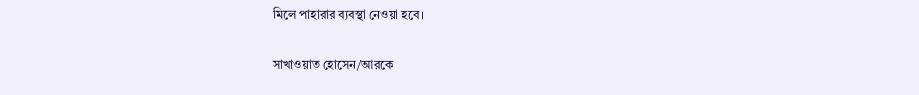মিলে পাহারার ব্যবস্থা নেওয়া হবে।

সাখাওয়াত হোসেন/আরকে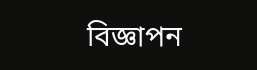বিজ্ঞাপন